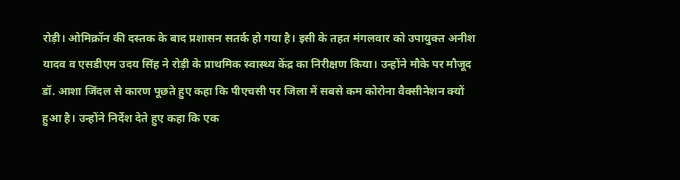रोड़ी। ओमिक्रॉन की दस्तक के बाद प्रशासन सतर्क हो गया है। इसी के तहत मंगलवार को उपायुक्त अनीश यादव व एसडीएम उदय सिंह ने रोड़ी के प्राथमिक स्वास्थ्य केंद्र का निरीक्षण किया। उन्होंने मौके पर मौजूद डॉ. आशा जिंदल से कारण पूछते हुए कहा कि पीएचसी पर जिला में सबसे कम कोरोना वैक्सीनेशन क्यों हुआ है। उन्होंने निर्देश देते हुए कहा कि एक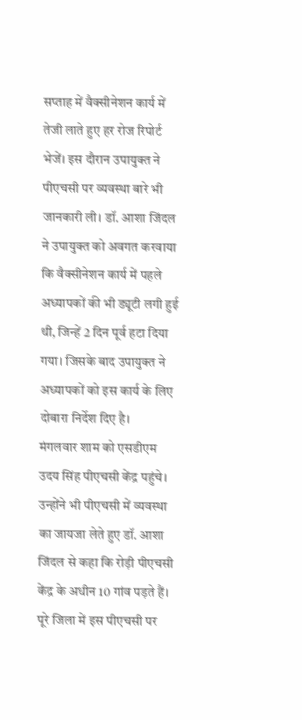सप्ताह में वैक्सीनेशन कार्य में तेजी लाते हुए हर रोज रिपोर्ट भेजें। इस दौरान उपायुक्त ने पीएचसी पर व्यवस्था बारे भी जानकारी ली। डॉ. आशा जिंदल ने उपायुक्त को अवगत करवाया कि वैक्सीनेशन कार्य में पहले अध्यापकों की भी ड्यूटी लगी हुई थी, जिन्हें 2 दिन पूर्व हटा दिया गया। जिसके बाद उपायुक्त ने अध्यापकों को इस कार्य के लिए दोबारा निर्देश दिए है।
मंगलवार शाम को एसडीएम उदय सिंह पीएचसी केंद्र पहुंचे। उन्होंने भी पीएचसी में व्यवस्था का जायजा लेते हुए डॉ. आशा जिंदल से कहा कि रोड़ी पीएचसी केंद्र के अधीन 10 गांव पड़ते हैं। पूरे जिला में इस पीएचसी पर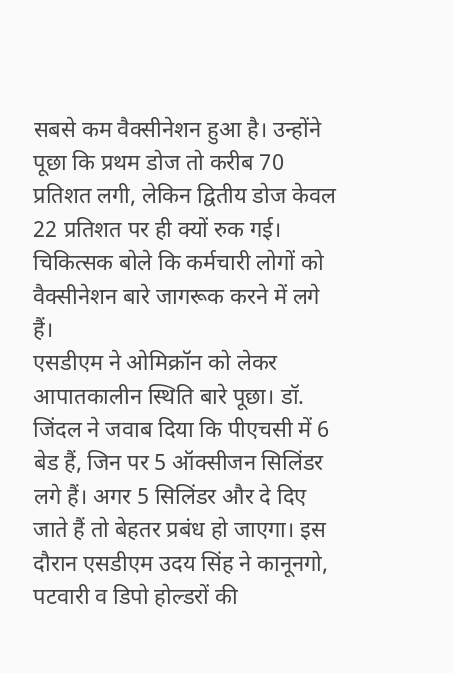सबसे कम वैक्सीनेशन हुआ है। उन्होंने पूछा कि प्रथम डोज तो करीब 70 प्रतिशत लगी, लेकिन द्वितीय डोज केवल 22 प्रतिशत पर ही क्यों रुक गई। चिकित्सक बोले कि कर्मचारी लोगों को वैक्सीनेशन बारे जागरूक करने में लगे हैं।
एसडीएम ने ओमिक्रॉन को लेकर आपातकालीन स्थिति बारे पूछा। डॉ. जिंदल ने जवाब दिया कि पीएचसी में 6 बेड हैं, जिन पर 5 ऑक्सीजन सिलिंडर लगे हैं। अगर 5 सिलिंडर और दे दिए जाते हैं तो बेहतर प्रबंध हो जाएगा। इस दौरान एसडीएम उदय सिंह ने कानूनगो, पटवारी व डिपो होल्डरों की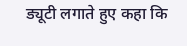ड्यूटी लगाते हुए कहा कि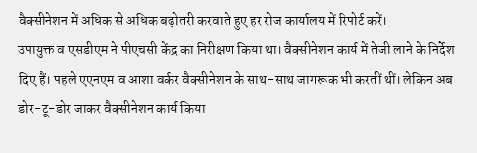वैक्सीनेशन में अधिक से अधिक बढ़ोतरी करवाते हुए हर रोज कार्यालय में रिपोर्ट करें।
उपायुक्त व एसडीएम ने पीएचसी केंद्र का निरीक्षण किया था। वैक्सीनेशन कार्य में तेजी लाने के निर्देश दिए हैं। पहले एएनएम व आशा वर्कर वैक्सीनेशन के साथ-साथ जागरूक भी करतीं थीं। लेकिन अब डोर-टू-डोर जाकर वैक्सीनेशन कार्य किया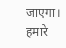जाएगा। हमारे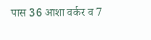पास 36 आशा वर्कर व 7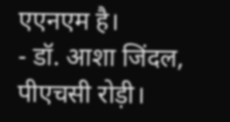एएनएम है।
- डॉ. आशा जिंदल, पीएचसी रोड़ी।